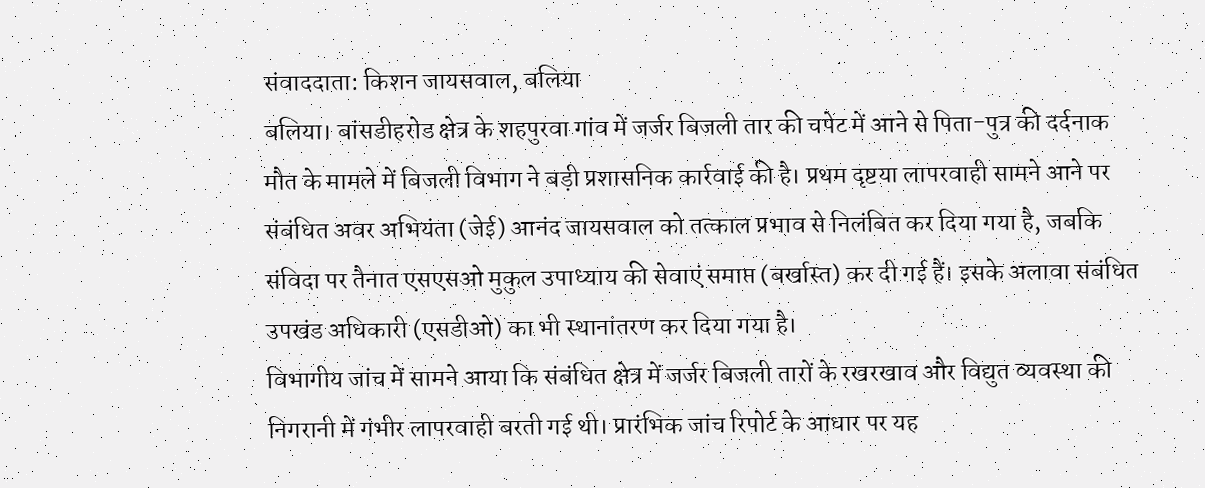संवाददाता: किशन जायसवाल, बलिया
बलिया। बांसडीहरोड क्षेत्र के शहपुरवा गांव में जर्जर बिजली तार की चपेट में आने से पिता-पुत्र की दर्दनाक मौत के मामले में बिजली विभाग ने बड़ी प्रशासनिक कार्रवाई की है। प्रथम दृष्टया लापरवाही सामने आने पर संबंधित अवर अभियंता (जेई) आनंद जायसवाल को तत्काल प्रभाव से निलंबित कर दिया गया है, जबकि संविदा पर तैनात एसएसओ मुकुल उपाध्याय की सेवाएं समाप्त (बर्खास्त) कर दी गई हैं। इसके अलावा संबंधित उपखंड अधिकारी (एसडीओ) का भी स्थानांतरण कर दिया गया है।
विभागीय जांच में सामने आया कि संबंधित क्षेत्र में जर्जर बिजली तारों के रखरखाव और विद्युत व्यवस्था की निगरानी में गंभीर लापरवाही बरती गई थी। प्रारंभिक जांच रिपोर्ट के आधार पर यह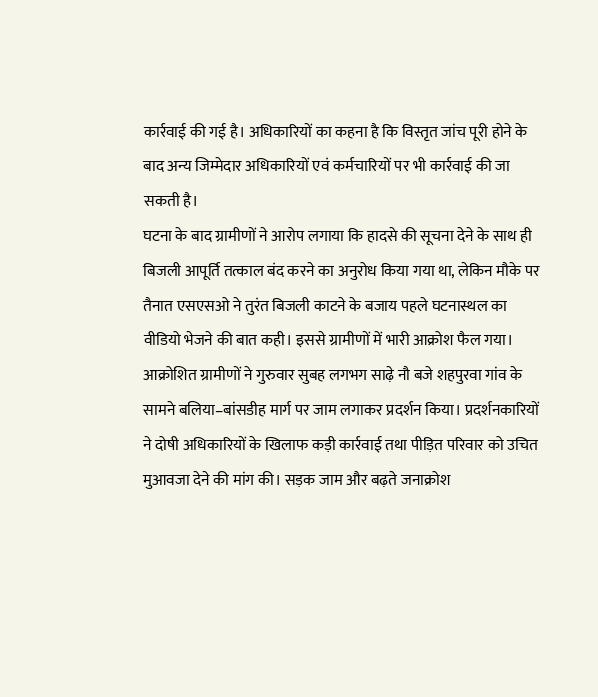कार्रवाई की गई है। अधिकारियों का कहना है कि विस्तृत जांच पूरी होने के बाद अन्य जिम्मेदार अधिकारियों एवं कर्मचारियों पर भी कार्रवाई की जा सकती है।
घटना के बाद ग्रामीणों ने आरोप लगाया कि हादसे की सूचना देने के साथ ही बिजली आपूर्ति तत्काल बंद करने का अनुरोध किया गया था, लेकिन मौके पर तैनात एसएसओ ने तुरंत बिजली काटने के बजाय पहले घटनास्थल का वीडियो भेजने की बात कही। इससे ग्रामीणों में भारी आक्रोश फैल गया।
आक्रोशित ग्रामीणों ने गुरुवार सुबह लगभग साढ़े नौ बजे शहपुरवा गांव के सामने बलिया–बांसडीह मार्ग पर जाम लगाकर प्रदर्शन किया। प्रदर्शनकारियों ने दोषी अधिकारियों के खिलाफ कड़ी कार्रवाई तथा पीड़ित परिवार को उचित मुआवजा देने की मांग की। सड़क जाम और बढ़ते जनाक्रोश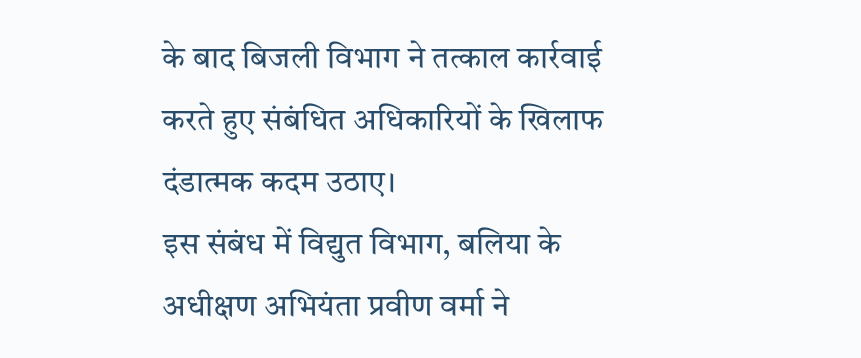के बाद बिजली विभाग ने तत्काल कार्रवाई करते हुए संबंधित अधिकारियों के खिलाफ दंडात्मक कदम उठाए।
इस संबंध में विद्युत विभाग, बलिया के अधीक्षण अभियंता प्रवीण वर्मा ने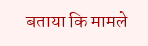बताया कि मामले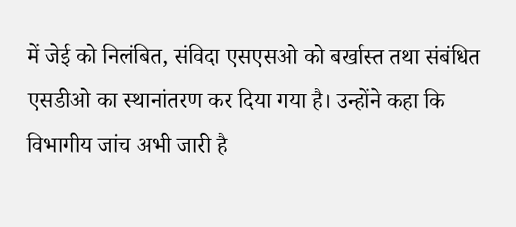में जेई को निलंबित, संविदा एसएसओ को बर्खास्त तथा संबंधित एसडीओ का स्थानांतरण कर दिया गया है। उन्होंने कहा कि विभागीय जांच अभी जारी है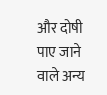और दोषी पाए जाने वाले अन्य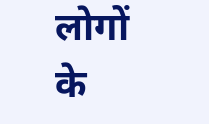लोगों के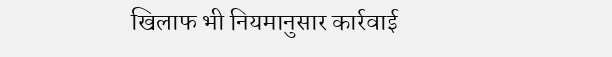खिलाफ भी नियमानुसार कार्रवाई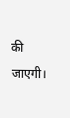की जाएगी।